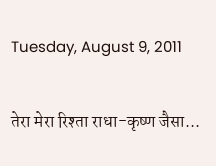Tuesday, August 9, 2011

तेरा मेरा रिश्ता राधा-कृष्ण जैसा...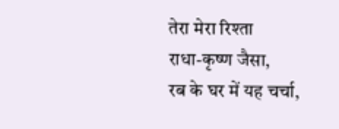तेरा मेरा रिश्ता
राधा-कृष्ण जैसा,
रब के घर में यह चर्चा,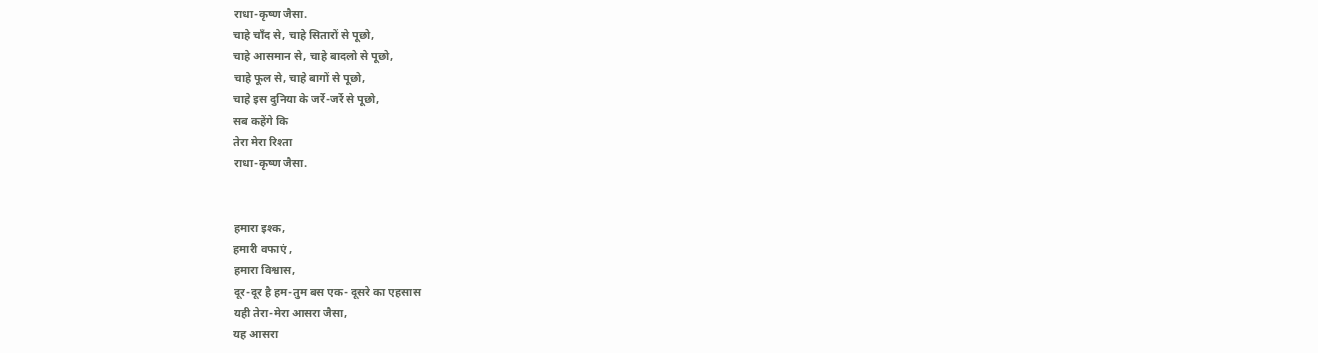राधा-कृष्ण जैसा.
चाहे चाँद से, चाहे सितारों से पूछो,
चाहे आसमान से, चाहे बादलो से पूछो,
चाहे फूल से, चाहे बागों से पूछो,
चाहे इस दुनिया के जर्रे-जर्रे से पूछो,
सब कहेंगे कि
तेरा मेरा रिश्ता
राधा-कृष्ण जैसा.


हमारा इश्क,
हमारी वफाएं ,
हमारा विश्वास,
दूर-दूर है हम-तुम बस एक- दूसरे का एहसास
यही तेरा-मेरा आसरा जैसा,
यह आसरा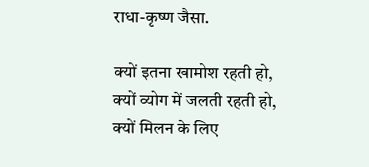राधा-कृष्ण जैसा.

क्यों इतना खामोश रहती हो,
क्यों व्योग में जलती रहती हो,
क्यों मिलन के लिए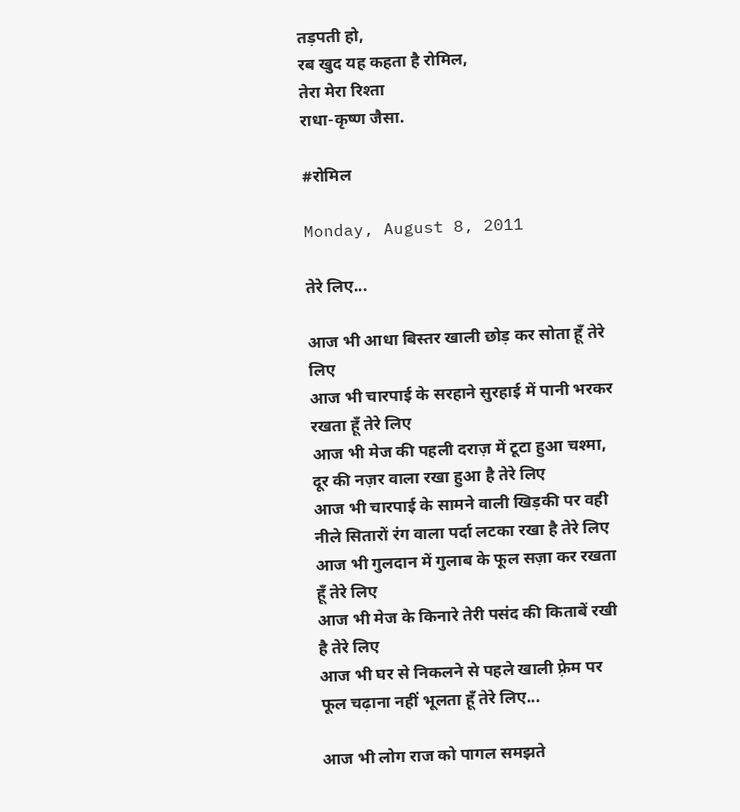तड़पती हो,
रब खुद यह कहता है रोमिल,
तेरा मेरा रिश्ता
राधा-कृष्ण जैसा.

#रोमिल

Monday, August 8, 2011

तेरे लिए...

आज भी आधा बिस्तर खाली छोड़ कर सोता हूँ तेरे लिए
आज भी चारपाई के सरहाने सुरहाई में पानी भरकर रखता हूँ तेरे लिए
आज भी मेज की पहली दराज़ में टूटा हुआ चश्मा, दूर की नज़र वाला रखा हुआ है तेरे लिए
आज भी चारपाई के सामने वाली खिड़की पर वही नीले सितारों रंग वाला पर्दा लटका रखा है तेरे लिए
आज भी गुलदान में गुलाब के फूल सज़ा कर रखता हूँ तेरे लिए
आज भी मेज के किनारे तेरी पसंद की किताबें रखी है तेरे लिए
आज भी घर से निकलने से पहले खाली फ़्रेम पर फूल चढ़ाना नहीं भूलता हूँ तेरे लिए...

आज भी लोग राज को पागल समझते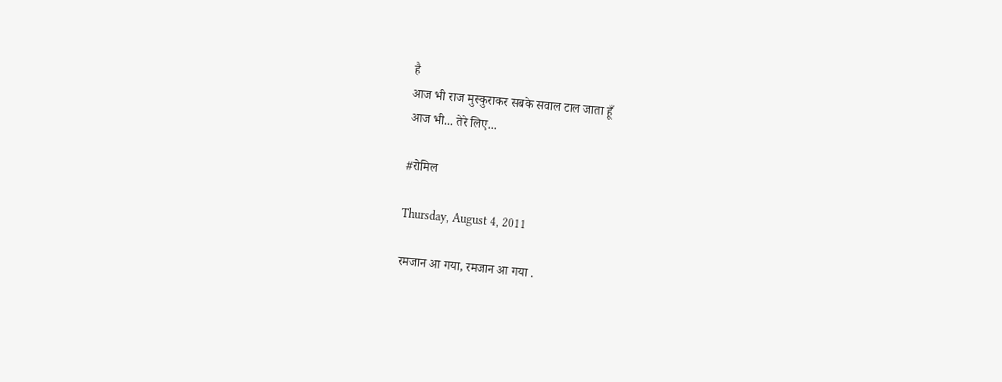है
आज भी राज मुस्कुराकर सबके सवाल टाल जाता हूँ
आज भी... तेरे लिए...

#रोमिल

Thursday, August 4, 2011

रमजान आ गया, रमजान आ गया .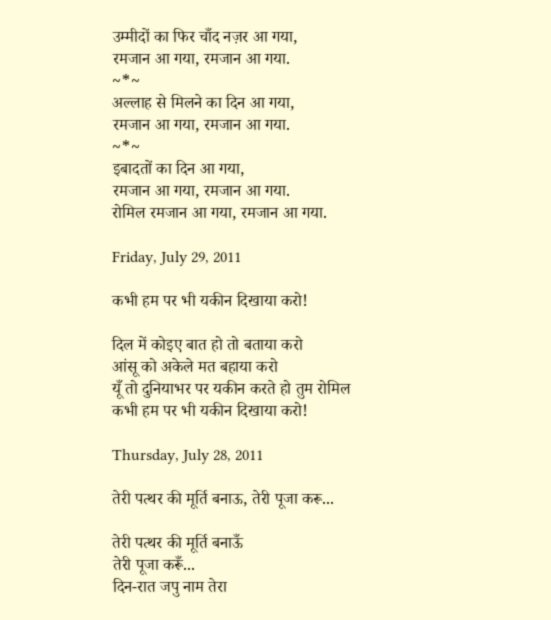उम्मीदों का फिर चाँद नज़र आ गया,
रमजान आ गया, रमजान आ गया.
~*~
अल्लाह से मिलने का दिन आ गया,
रमजान आ गया, रमजान आ गया.
~*~
इबादतों का दिन आ गया,
रमजान आ गया, रमजान आ गया.
रोमिल रमजान आ गया, रमजान आ गया.

Friday, July 29, 2011

कभी हम पर भी यकीन दिखाया करो!

दिल में कोइए बात हो तो बताया करो
आंसू को अकेले मत बहाया करो
यूँ तो दुनियाभर पर यकीन करते हो तुम रोमिल
कभी हम पर भी यकीन दिखाया करो!

Thursday, July 28, 2011

तेरी पत्थर की मूर्ति बनाऊ, तेरी पूजा करू...

तेरी पत्थर की मूर्ति बनाऊँ
तेरी पूजा करूँ...
दिन-रात जपु नाम तेरा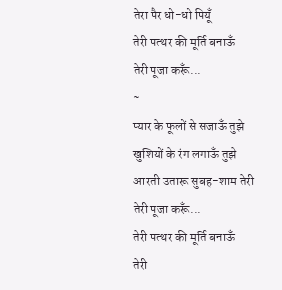तेरा पैर धो-धो पियूँ
तेरी पत्थर की मूर्ति बनाऊँ
तेरी पूजा करूँ...
~
प्यार के फूलों से सजाऊँ तुझे
खुशियों के रंग लगाऊँ तुझे
आरती उतारू सुबह-शाम तेरी
तेरी पूजा करूँ...
तेरी पत्थर की मूर्ति बनाऊँ
तेरी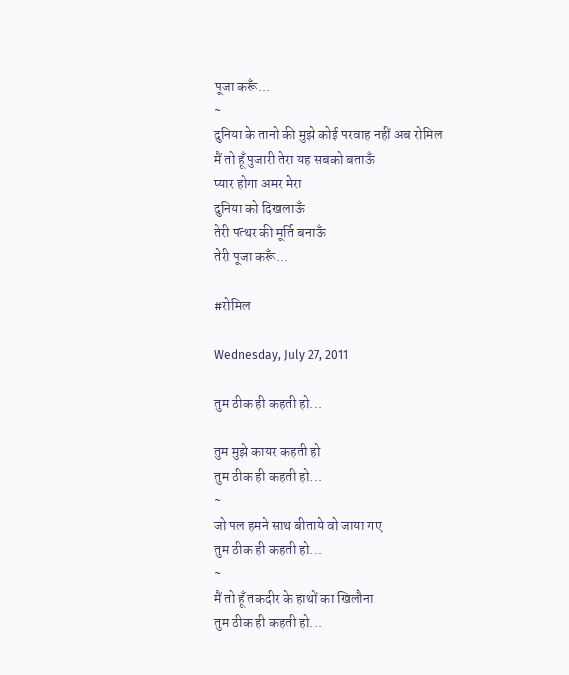पूजा करूँ...
~
दुनिया के तानो की मुझे कोई परवाह नहीं अब रोमिल
मैं तो हूँ पुजारी तेरा यह सबको बताऊँ
प्यार होगा अमर मेरा
दुनिया को दिखलाऊँ
तेरी पत्थर की मूर्ति बनाऊँ
तेरी पूजा करूँ...

#रोमिल

Wednesday, July 27, 2011

तुम ठीक ही कहती हो...

तुम मुझे कायर कहती हो
तुम ठीक ही कहती हो...
~
जो पल हमने साथ बीताये वो जाया गए
तुम ठीक ही कहती हो...
~
मैं तो हूँ तकदीर के हाथों का खिलौना
तुम ठीक ही कहती हो...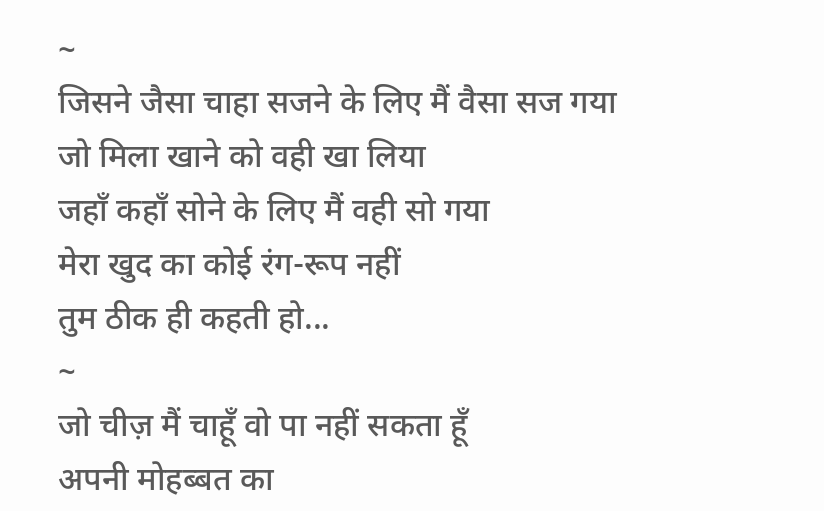~
जिसने जैसा चाहा सजने के लिए मैं वैसा सज गया
जो मिला खाने को वही खा लिया
जहाँ कहाँ सोने के लिए मैं वही सो गया
मेरा खुद का कोई रंग-रूप नहीं
तुम ठीक ही कहती हो...
~
जो चीज़ मैं चाहूँ वो पा नहीं सकता हूँ
अपनी मोहब्बत का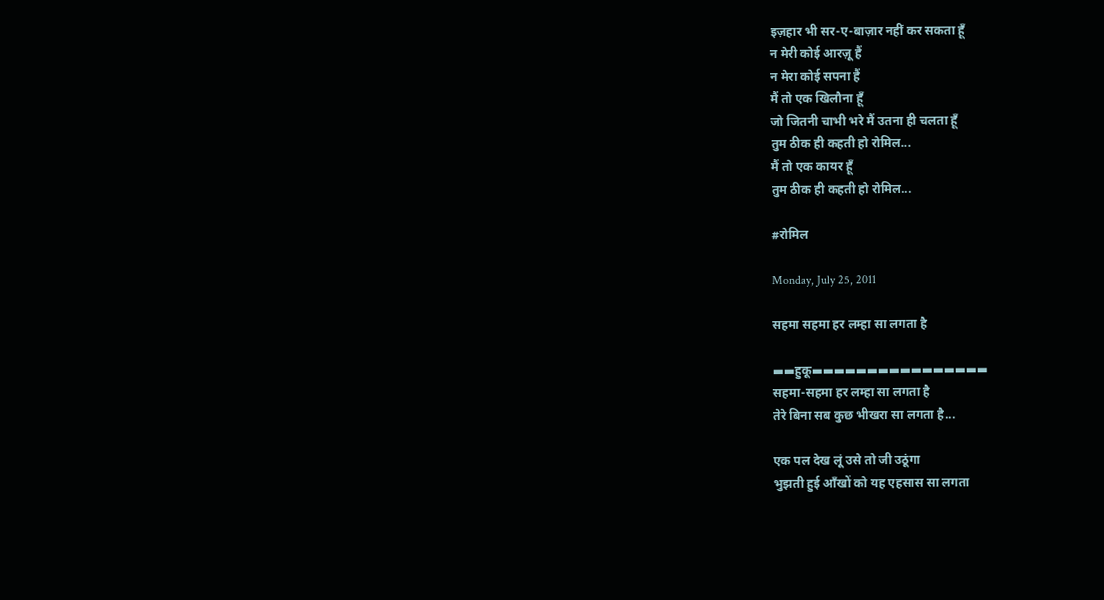इज़हार भी सर-ए-बाज़ार नहीं कर सकता हूँ
न मेरी कोई आरज़ू हैं
न मेरा कोई सपना हैं
मैं तो एक खिलौना हूँ
जो जितनी चाभी भरे मैं उतना ही चलता हूँ
तुम ठीक ही कहती हो रोमिल...
मैं तो एक कायर हूँ
तुम ठीक ही कहती हो रोमिल...

#रोमिल

Monday, July 25, 2011

सहमा सहमा हर लम्हा सा लगता है

▬▬हुकू▬▬▬▬▬▬▬▬▬▬▬▬▬▬▬▬
सहमा-सहमा हर लम्हा सा लगता है
तेरे बिना सब कुछ भीखरा सा लगता है...

एक पल देख लूं उसे तो जी उठूंगा
भुझती हुई आँखों को यह एहसास सा लगता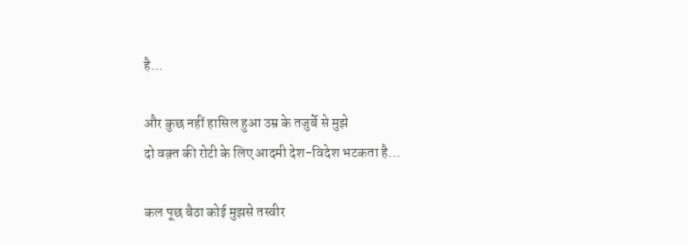है...

और कुछ नहीं हासिल हुआ उम्र के तजुर्बे से मुझे
दो वक़्त की रोटी के लिए आदमी देश-विदेश भटकता है…

कल पूछ बैठा कोई मुझसे तस्वीर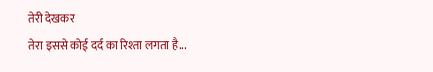तेरी देखकर
तेरा इससे कोई दर्द का रिश्ता लगता है...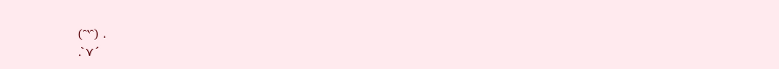(⁀‵⁀) .
.`⋎´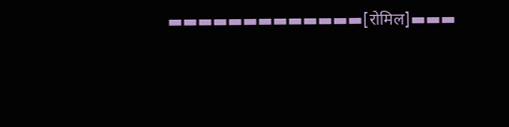▬▬▬▬▬▬▬▬▬▬▬▬▬[रोमिल]▬▬▬